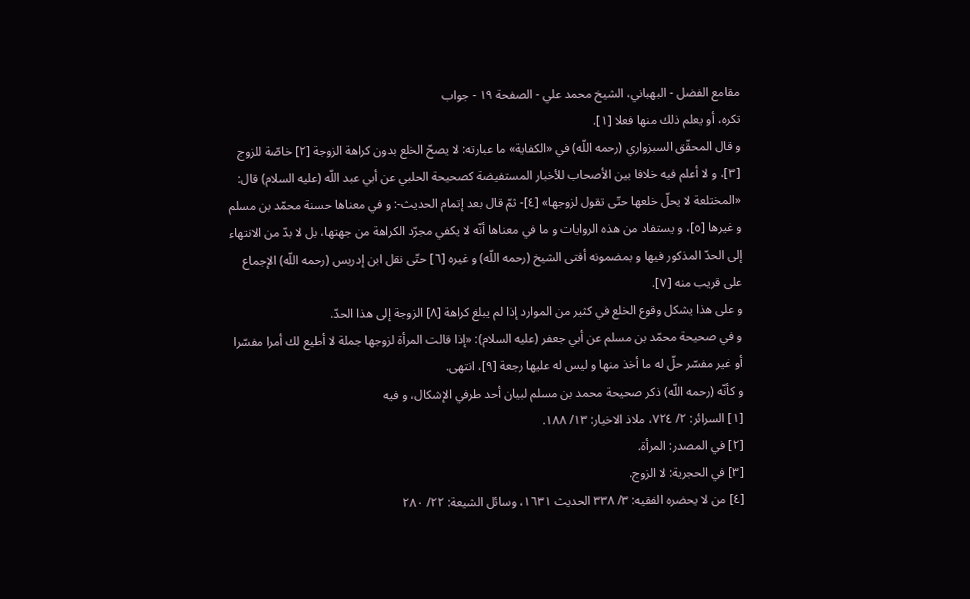مقامع الفضل - البهباني، الشيخ محمد علي - الصفحة ١٩ - جواب
تكره، أو يعلم ذلك منها فعلا [١].
و قال المحقّق السبزواري (رحمه اللّه) في «الكفاية» ما عبارته: لا يصحّ الخلع بدون كراهة الزوجة [٢] خاصّة للزوج [٣]، و لا أعلم فيه خلافا بين الأصحاب للأخبار المستفيضة كصحيحة الحلبي عن أبي عبد اللّه (عليه السلام) قال: «المختلعة لا يحلّ خلعها حتّى تقول لزوجها» [٤]- ثمّ قال بعد إتمام الحديث-: و في معناها حسنة محمّد بن مسلم و غيرها [٥]، و يستفاد من هذه الروايات و ما في معناها أنّه لا يكفي مجرّد الكراهة من جهتها، بل لا بدّ من الانتهاء إلى الحدّ المذكور فيها و بمضمونه أفتى الشيخ (رحمه اللّه) و غيره [٦] حتّى نقل ابن إدريس (رحمه اللّه) الإجماع على قريب منه [٧].
و على هذا يشكل وقوع الخلع في كثير من الموارد إذا لم يبلغ كراهة [٨] الزوجة إلى هذا الحدّ.
و في صحيحة محمّد بن مسلم عن أبي جعفر (عليه السلام): «إذا قالت المرأة لزوجها جملة لا أطيع لك أمرا مفسّرا أو غير مفسّر حلّ له ما أخذ منها و ليس له عليها رجعة [٩]، انتهى.
و كأنّه (رحمه اللّه) ذكر صحيحة محمد بن مسلم لبيان أحد طرفي الإشكال، و فيه
[١] السرائر: ٢/ ٧٢٤، ملاذ الاخيار: ١٣/ ١٨٨.
[٢] في المصدر: المرأة.
[٣] في الحجرية: لا الزوج.
[٤] من لا يحضره الفقيه: ٣/ ٣٣٨ الحديث ١٦٣١، وسائل الشيعة: ٢٢/ ٢٨٠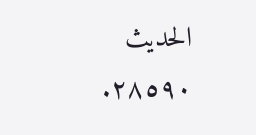الحديث ٢٨٥٩٠.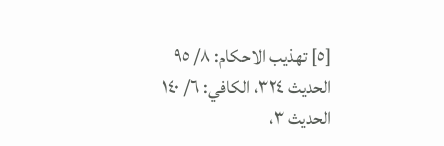[٥] تهذيب الاحكام: ٨/ ٩٥ الحديث ٣٢٤، الكافي: ٦/ ١٤٠ الحديث ٣،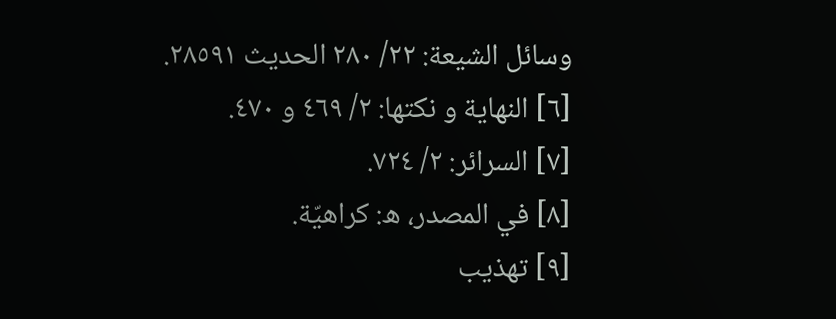وسائل الشيعة: ٢٢/ ٢٨٠ الحديث ٢٨٥٩١.
[٦] النهاية و نكتها: ٢/ ٤٦٩ و ٤٧٠.
[٧] السرائر: ٢/ ٧٢٤.
[٨] في المصدر، ه: كراهيّة.
[٩] تهذيب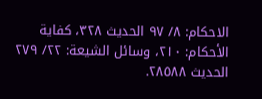الاحكام: ٨/ ٩٧ الحديث ٣٢٨، كفاية الأحكام: ٢١٠، وسائل الشيعة: ٢٢/ ٢٧٩ الحديث ٢٨٥٨٨.